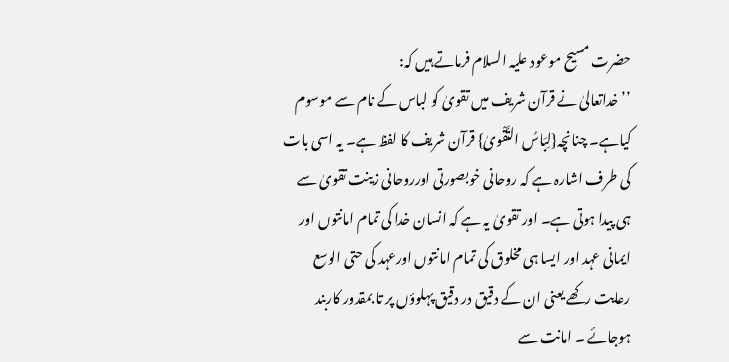حضرت مسیح موعود علیہ السلام فرماتے ہیں کہ:
’’خداتعالیٰ نے قرآن شریف میں تقویٰ کو لباس کے نام سے موسوم کیاہے۔ چنانچہ{لِبَاسُ التَّقْویٰ} قرآن شریف کا لفظ ہے۔ یہ اسی بات کی طرف اشارہ ہے کہ روحانی خوبصورتی اورروحانی زینت تقویٰ سے ہی پیدا ہوتی ہے۔ اور تقویٰ یہ ہے کہ انسان خدا کی تمام امانتوں اور ایمانی عہد اور ایسا ہی مخلوق کی تمام امانتوں اورعہد کی حتی الوسع رعایت رکھے یعنی ان کے دقیق در دقیق پہلوؤں پر تا بمقدور کاربند ہوجائے ۔ امانت سے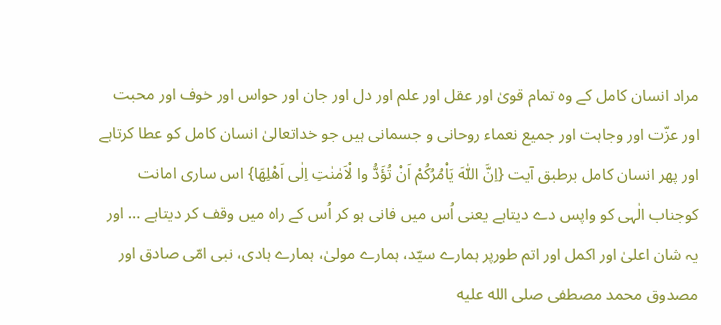مراد انسان کامل کے وہ تمام قویٰ اور عقل اور علم اور دل اور جان اور حواس اور خوف اور محبت اور عزّت اور وجاہت اور جمیع نعماء روحانی و جسمانی ہیں جو خداتعالیٰ انسان کامل کو عطا کرتاہے اور پھر انسان کامل برطبق آیت {اِنَّ اللّٰہَ یَاْمُرُکُمْ اَنْ تُؤَدُّ وا لْاَمٰنٰتِ اِلٰی اَھْلِھَا} اس ساری امانت کوجناب الٰہی کو واپس دے دیتاہے یعنی اُس میں فانی ہو کر اُس کے راہ میں وقف کر دیتاہے … اور یہ شان اعلیٰ اور اکمل اور اتم طورپر ہمارے سیّد، ہمارے مولیٰ، ہمارے ہادی، نبی امّی صادق اور مصدوق محمد مصطفی صلى الله عليه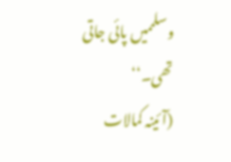وسلممیں پائی جاتی تھی۔‘‘
(آئینہ کمالات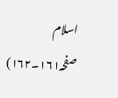اسلام صفحہ۱۶۱۔۱۶۲)